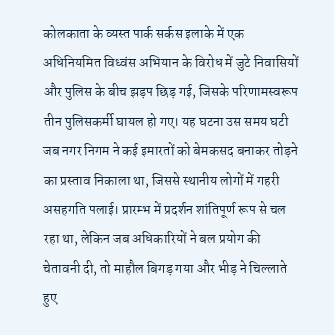कोलकाता के व्यस्त पार्क सर्कस इलाके में एक अधिनियमित विध्वंस अभियान के विरोध में जुटे निवासियों और पुलिस के बीच झड़प छिड़ गई, जिसके परिणामस्वरूप तीन पुलिसकर्मी घायल हो गए। यह घटना उस समय घटी जब नगर निगम ने कई इमारतों को बेमकसद बनाकर तोड़ने का प्रस्ताव निकाला था, जिससे स्थानीय लोगों में गहरी असहगति पलाई। प्रारम्भ में प्रदर्शन शांतिपूर्ण रूप से चल रहा था, लेकिन जब अधिकारियों ने बल प्रयोग की चेतावनी दी, तो माहौल बिगड़ गया और भीड़ ने चिल्लाते हुए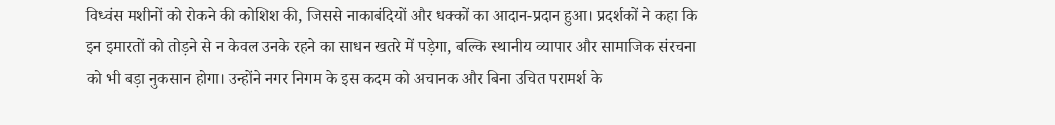विध्वंस मशीनों को रोकने की कोशिश की, जिससे नाकाबंदियों और धक्कों का आदान-प्रदान हुआ। प्रदर्शकों ने कहा कि इन इमारतों को तोड़ने से न केवल उनके रहने का साधन खतरे में पड़ेगा, बल्कि स्थानीय व्यापार और सामाजिक संरचना को भी बड़ा नुकसान होगा। उन्होंने नगर निगम के इस कदम को अचानक और बिना उचित परामर्श के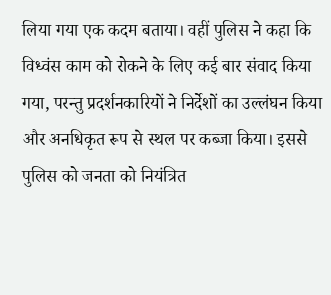लिया गया एक कदम बताया। वहीं पुलिस ने कहा कि विध्वंस काम को रोकने के लिए कई बार संवाद किया गया, परन्तु प्रदर्शनकारियों ने निर्देशों का उल्लंघन किया और अनधिकृत रूप से स्थल पर कब्जा किया। इससे पुलिस को जनता को नियंत्रित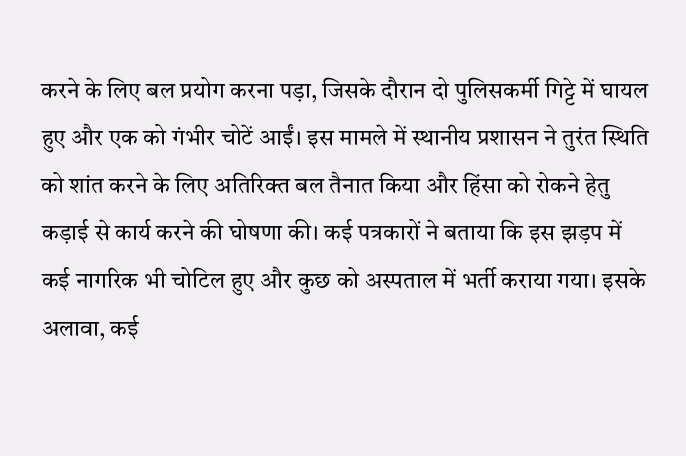करने के लिए बल प्रयोग करना पड़ा, जिसके दौरान दो पुलिसकर्मी गिट्टे में घायल हुए और एक को गंभीर चोटें आईं। इस मामले में स्थानीय प्रशासन ने तुरंत स्थिति को शांत करने के लिए अतिरिक्त बल तैनात किया और हिंसा को रोकने हेतु कड़ाई से कार्य करने की घोषणा की। कई पत्रकारों ने बताया कि इस झड़प में कई नागरिक भी चोटिल हुए और कुछ को अस्पताल में भर्ती कराया गया। इसके अलावा, कई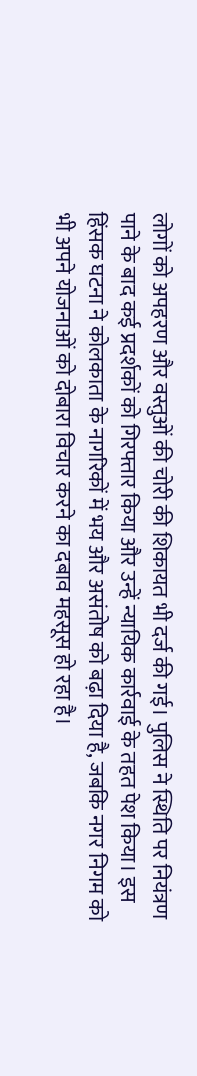लोगों को अपहरण और वस्तुओं की चोरी की शिकायत भी दर्ज की गई। पुलिस ने स्थिति पर नियंत्रण पाने के बाद कई प्रदर्शकों को गिरफ्तार किया और उन्हें न्यायिक कार्रवाई के तहत पेश किया। इस हिंसक घटना ने कोलकाता के नागरिकों में भय और असंतोष को बढ़ा दिया है, जबकि नगर निगम को भी अपने योजनाओं को दोबारा विचार करने का दबाव महसूस हो रहा है।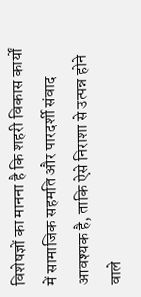विशेषज्ञों का मानना है कि शहरी विकास कार्यों में सामाजिक सहमति और पारदर्शी संवाद आवश्यक है, ताकि ऐसे निराशा से उत्पन्न होने वाले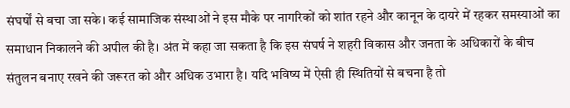संघर्षों से बचा जा सके। कई सामाजिक संस्थाओं ने इस मौके पर नागरिकों को शांत रहने और कानून के दायरे में रहकर समस्याओं का समाधान निकालने की अपील की है। अंत में कहा जा सकता है कि इस संघर्ष ने शहरी विकास और जनता के अधिकारों के बीच संतुलन बनाए रखने की जरूरत को और अधिक उभारा है। यदि भविष्य में ऐसी ही स्थितियों से बचना है तो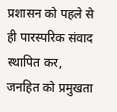प्रशासन को पहले से ही पारस्परिक संवाद स्थापित कर, जनहित को प्रमुखता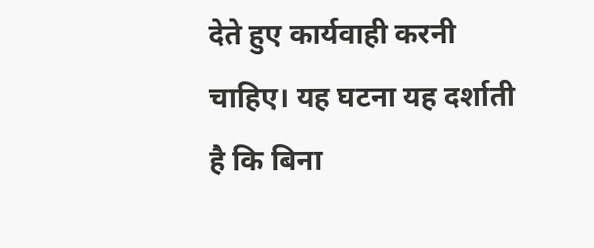देते हुए कार्यवाही करनी चाहिए। यह घटना यह दर्शाती है कि बिना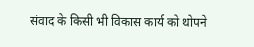संवाद के किसी भी विकास कार्य को थोपने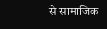से सामाजिक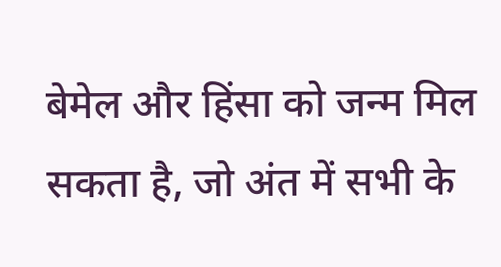बेमेल और हिंसा को जन्म मिल सकता है, जो अंत में सभी के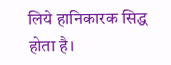लिये हानिकारक सिद्ध होता है।